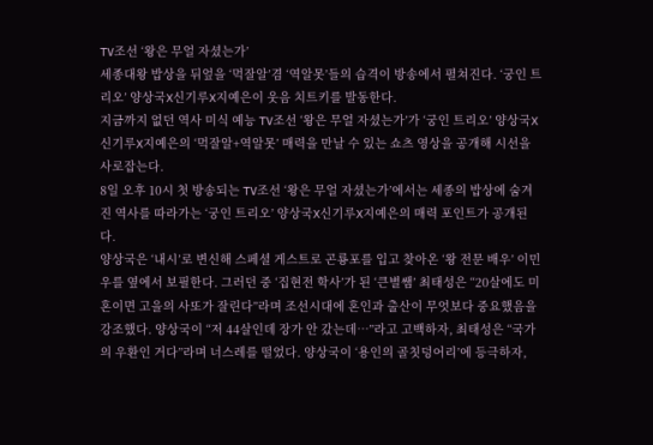TV조선 ‘왕은 무얼 자셨는가’
세종대왕 밥상을 뒤엎을 ‘먹잘알’겸 ‘역알못’들의 습격이 방송에서 펼쳐진다. ‘궁인 트리오’ 양상국X신기루X지예은이 웃음 치트키를 발동한다.
지금까지 없던 역사 미식 예능 TV조선 ‘왕은 무얼 자셨는가’가 ‘궁인 트리오’ 양상국X신기루X지예은의 ‘먹잘알+역알못’ 매력을 만날 수 있는 쇼츠 영상을 공개해 시선을 사로잡는다.
8일 오후 10시 첫 방송되는 TV조선 ‘왕은 무얼 자셨는가’에서는 세종의 밥상에 숨겨진 역사를 따라가는 ‘궁인 트리오’ 양상국X신기루X지예은의 매력 포인트가 공개된다.
양상국은 ‘내시’로 변신해 스페셜 게스트로 곤룡포를 입고 찾아온 ‘왕 전문 배우’ 이민우를 옆에서 보필한다. 그러던 중 ‘집현전 학사’가 된 ‘큰별쌤’ 최태성은 “20살에도 미혼이면 고을의 사또가 잘린다”라며 조선시대에 혼인과 출산이 무엇보다 중요했음을 강조했다. 양상국이 “저 44살인데 장가 안 갔는데…”라고 고백하자, 최태성은 “국가의 우환인 거다”라며 너스레를 떨었다. 양상국이 ‘용인의 골칫덩어리’에 등극하자,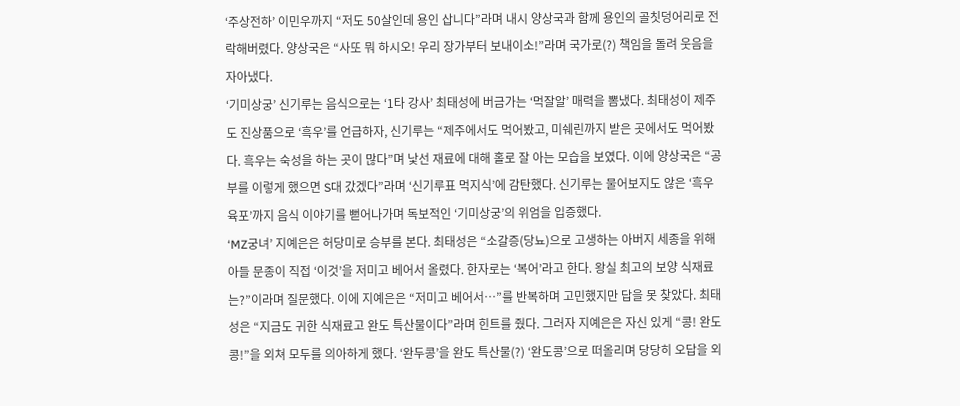‘주상전하’ 이민우까지 “저도 50살인데 용인 삽니다”라며 내시 양상국과 함께 용인의 골칫덩어리로 전락해버렸다. 양상국은 “사또 뭐 하시오! 우리 장가부터 보내이소!”라며 국가로(?) 책임을 돌려 웃음을 자아냈다.
‘기미상궁’ 신기루는 음식으로는 ‘1타 강사’ 최태성에 버금가는 ‘먹잘알’ 매력을 뽐냈다. 최태성이 제주도 진상품으로 ‘흑우’를 언급하자, 신기루는 “제주에서도 먹어봤고, 미쉐린까지 받은 곳에서도 먹어봤다. 흑우는 숙성을 하는 곳이 많다”며 낯선 재료에 대해 홀로 잘 아는 모습을 보였다. 이에 양상국은 “공부를 이렇게 했으면 S대 갔겠다”라며 ‘신기루표 먹지식’에 감탄했다. 신기루는 물어보지도 않은 ‘흑우 육포’까지 음식 이야기를 뻗어나가며 독보적인 ‘기미상궁’의 위엄을 입증했다.
‘MZ궁녀’ 지예은은 허당미로 승부를 본다. 최태성은 “소갈증(당뇨)으로 고생하는 아버지 세종을 위해 아들 문종이 직접 ‘이것’을 저미고 베어서 올렸다. 한자로는 ‘복어’라고 한다. 왕실 최고의 보양 식재료는?”이라며 질문했다. 이에 지예은은 “저미고 베어서…”를 반복하며 고민했지만 답을 못 찾았다. 최태성은 “지금도 귀한 식재료고 완도 특산물이다”라며 힌트를 줬다. 그러자 지예은은 자신 있게 “콩! 완도콩!”을 외쳐 모두를 의아하게 했다. ‘완두콩’을 완도 특산물(?) ‘완도콩’으로 떠올리며 당당히 오답을 외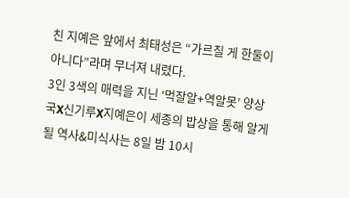친 지예은 앞에서 최태성은 “가르칠 게 한둘이 아니다”라며 무너져 내렸다.
3인 3색의 매력을 지닌 ‘먹잘알+역알못’ 양상국X신기루X지예은이 세종의 밥상을 통해 알게 될 역사&미식사는 8일 밤 10시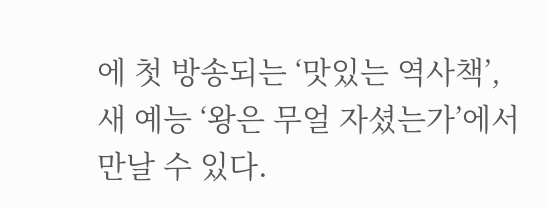에 첫 방송되는 ‘맛있는 역사책’, 새 예능 ‘왕은 무얼 자셨는가’에서 만날 수 있다.